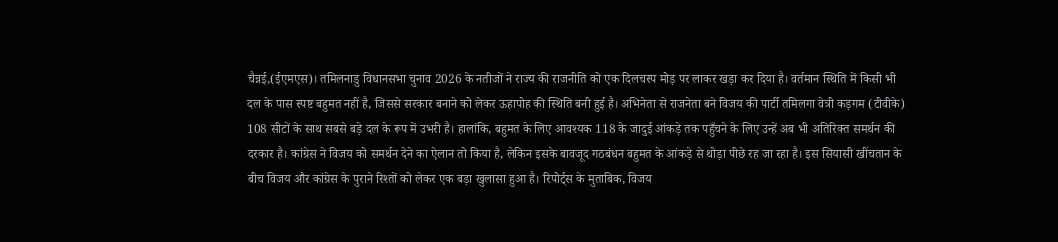चैन्नई,(ईएमएस)। तमिलनाडु विधानसभा चुनाव 2026 के नतीजों ने राज्य की राजनीति को एक दिलचस्प मोड़ पर लाकर खड़ा कर दिया है। वर्तमान स्थिति में किसी भी दल के पास स्पष्ट बहुमत नहीं है, जिससे सरकार बनाने को लेकर ऊहापोह की स्थिति बनी हुई है। अभिनेता से राजनेता बने विजय की पार्टी तमिलगा वेत्री कड़गम (टीवीके) 108 सीटों के साथ सबसे बड़े दल के रूप में उभरी है। हालांकि, बहुमत के लिए आवश्यक 118 के जादुई आंकड़े तक पहुँचने के लिए उन्हें अब भी अतिरिक्त समर्थन की दरकार है। कांग्रेस ने विजय को समर्थन देने का ऐलान तो किया है, लेकिन इसके बावजूद गठबंधन बहुमत के आंकड़े से थोड़ा पीछे रह जा रहा है। इस सियासी खींचतान के बीच विजय और कांग्रेस के पुराने रिश्तों को लेकर एक बड़ा खुलासा हुआ है। रिपोर्ट्स के मुताबिक, विजय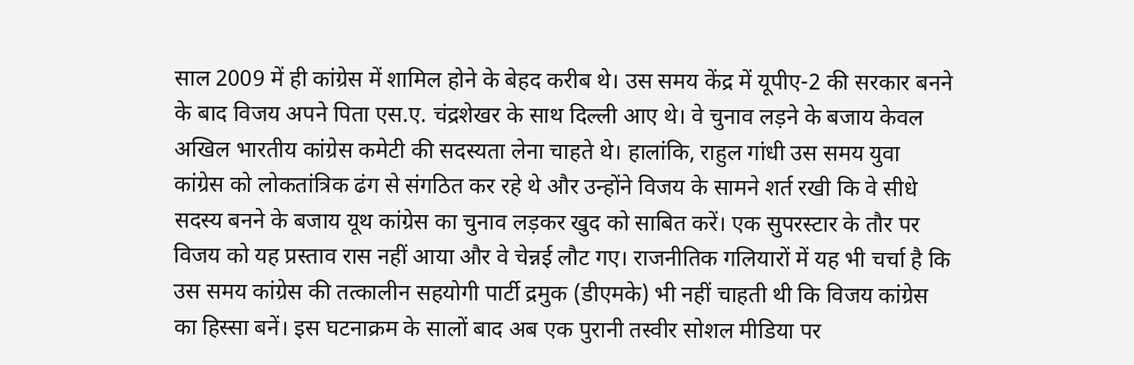साल 2009 में ही कांग्रेस में शामिल होने के बेहद करीब थे। उस समय केंद्र में यूपीए-2 की सरकार बनने के बाद विजय अपने पिता एस.ए. चंद्रशेखर के साथ दिल्ली आए थे। वे चुनाव लड़ने के बजाय केवल अखिल भारतीय कांग्रेस कमेटी की सदस्यता लेना चाहते थे। हालांकि, राहुल गांधी उस समय युवा कांग्रेस को लोकतांत्रिक ढंग से संगठित कर रहे थे और उन्होंने विजय के सामने शर्त रखी कि वे सीधे सदस्य बनने के बजाय यूथ कांग्रेस का चुनाव लड़कर खुद को साबित करें। एक सुपरस्टार के तौर पर विजय को यह प्रस्ताव रास नहीं आया और वे चेन्नई लौट गए। राजनीतिक गलियारों में यह भी चर्चा है कि उस समय कांग्रेस की तत्कालीन सहयोगी पार्टी द्रमुक (डीएमके) भी नहीं चाहती थी कि विजय कांग्रेस का हिस्सा बनें। इस घटनाक्रम के सालों बाद अब एक पुरानी तस्वीर सोशल मीडिया पर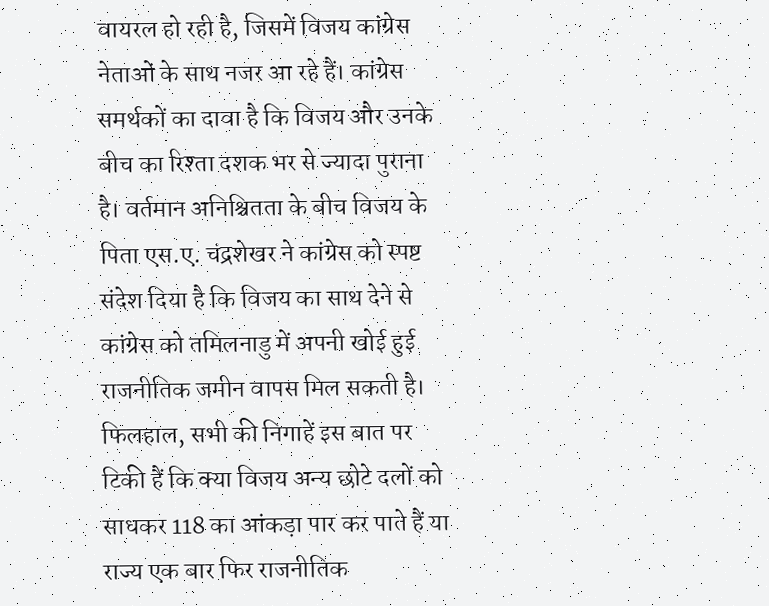वायरल हो रही है, जिसमें विजय कांग्रेस नेताओं के साथ नजर आ रहे हैं। कांग्रेस समर्थकों का दावा है कि विजय और उनके बीच का रिश्ता दशक भर से ज्यादा पुराना है। वर्तमान अनिश्चितता के बीच विजय के पिता एस.ए. चंद्रशेखर ने कांग्रेस को स्पष्ट संदेश दिया है कि विजय का साथ देने से कांग्रेस को तमिलनाडु में अपनी खोई हुई राजनीतिक जमीन वापस मिल सकती है। फिलहाल, सभी की निगाहें इस बात पर टिकी हैं कि क्या विजय अन्य छोटे दलों को साधकर 118 का आंकड़ा पार कर पाते हैं या राज्य एक बार फिर राजनीतिक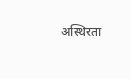अस्थिरता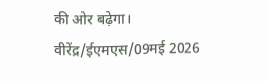की ओर बढ़ेगा। वीरेंद्र/ईएमएस/09मई 2026